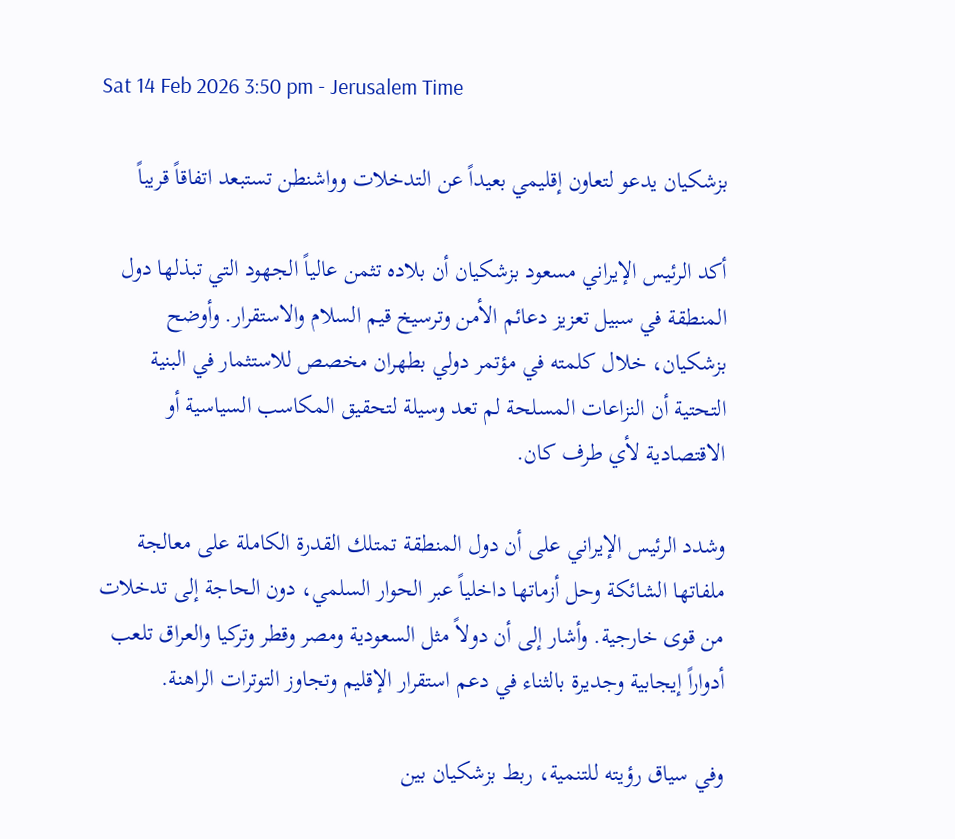Sat 14 Feb 2026 3:50 pm - Jerusalem Time

بزشكيان يدعو لتعاون إقليمي بعيداً عن التدخلات وواشنطن تستبعد اتفاقاً قريباً

أكد الرئيس الإيراني مسعود بزشكيان أن بلاده تثمن عالياً الجهود التي تبذلها دول المنطقة في سبيل تعزيز دعائم الأمن وترسيخ قيم السلام والاستقرار. وأوضح بزشكيان، خلال كلمته في مؤتمر دولي بطهران مخصص للاستثمار في البنية التحتية أن النزاعات المسلحة لم تعد وسيلة لتحقيق المكاسب السياسية أو الاقتصادية لأي طرف كان.

وشدد الرئيس الإيراني على أن دول المنطقة تمتلك القدرة الكاملة على معالجة ملفاتها الشائكة وحل أزماتها داخلياً عبر الحوار السلمي، دون الحاجة إلى تدخلات من قوى خارجية. وأشار إلى أن دولاً مثل السعودية ومصر وقطر وتركيا والعراق تلعب أدواراً إيجابية وجديرة بالثناء في دعم استقرار الإقليم وتجاوز التوترات الراهنة.

وفي سياق رؤيته للتنمية، ربط بزشكيان بين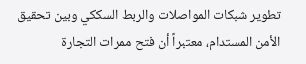تطوير شبكات المواصلات والربط السككي وبين تحقيق الأمن المستدام، معتبراً أن فتح ممرات التجارة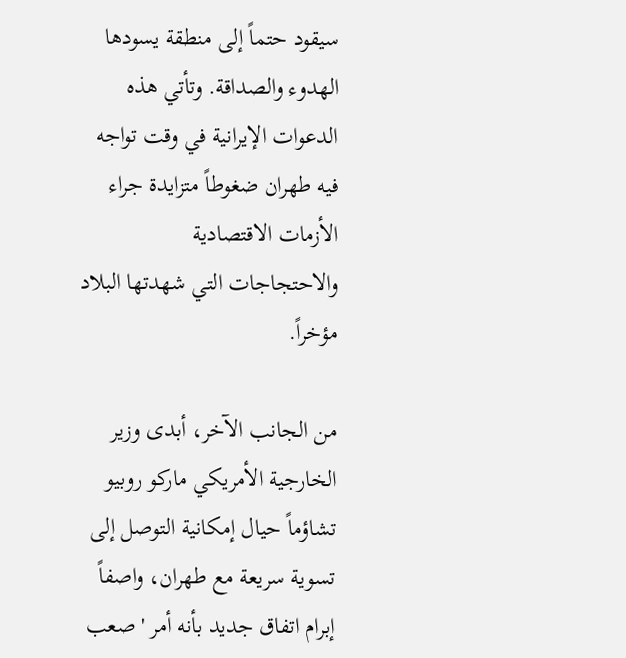سيقود حتماً إلى منطقة يسودها الهدوء والصداقة. وتأتي هذه الدعوات الإيرانية في وقت تواجه فيه طهران ضغوطاً متزايدة جراء الأزمات الاقتصادية والاحتجاجات التي شهدتها البلاد مؤخراً.

من الجانب الآخر، أبدى وزير الخارجية الأمريكي ماركو روبيو تشاؤماً حيال إمكانية التوصل إلى تسوية سريعة مع طهران، واصفاً إبرام اتفاق جديد بأنه أمر 'صعب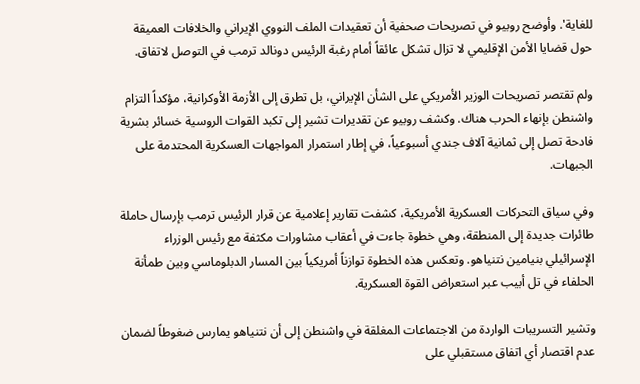للغاية'. وأوضح روبيو في تصريحات صحفية أن تعقيدات الملف النووي الإيراني والخلافات العميقة حول قضايا الأمن الإقليمي لا تزال تشكل عائقاً أمام رغبة الرئيس دونالد ترمب في التوصل لاتفاق.

ولم تقتصر تصريحات الوزير الأمريكي على الشأن الإيراني، بل تطرق إلى الأزمة الأوكرانية، مؤكداً التزام واشنطن بإنهاء الحرب هناك. وكشف روبيو عن تقديرات تشير إلى تكبد القوات الروسية خسائر بشرية فادحة تصل إلى ثمانية آلاف جندي أسبوعياً، في إطار استمرار المواجهات العسكرية المحتدمة على الجبهات.

وفي سياق التحركات العسكرية الأمريكية، كشفت تقارير إعلامية عن قرار الرئيس ترمب بإرسال حاملة طائرات جديدة إلى المنطقة، وهي خطوة جاءت في أعقاب مشاورات مكثفة مع رئيس الوزراء الإسرائيلي بنيامين نتنياهو. وتعكس هذه الخطوة توازناً أمريكياً بين المسار الدبلوماسي وبين طمأنة الحلفاء في تل أبيب عبر استعراض القوة العسكرية.

وتشير التسريبات الواردة من الاجتماعات المغلقة في واشنطن إلى أن نتنياهو يمارس ضغوطاً لضمان عدم اقتصار أي اتفاق مستقبلي على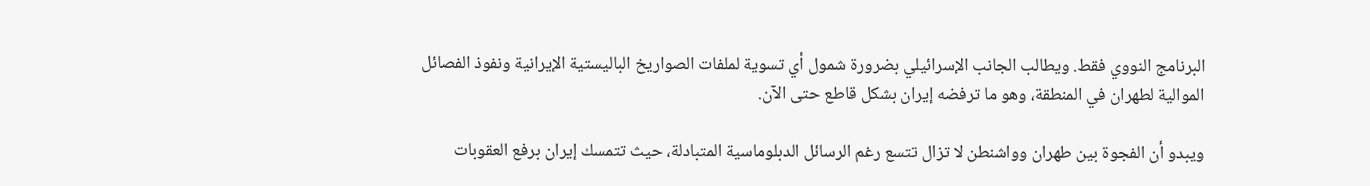البرنامج النووي فقط. ويطالب الجانب الإسرائيلي بضرورة شمول أي تسوية لملفات الصواريخ الباليستية الإيرانية ونفوذ الفصائل الموالية لطهران في المنطقة، وهو ما ترفضه إيران بشكل قاطع حتى الآن.

ويبدو أن الفجوة بين طهران وواشنطن لا تزال تتسع رغم الرسائل الدبلوماسية المتبادلة، حيث تتمسك إيران برفع العقوبات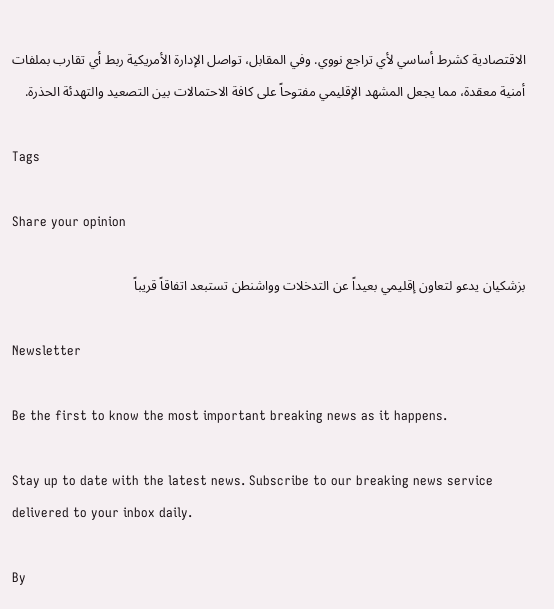الاقتصادية كشرط أساسي لأي تراجع نووي. وفي المقابل، تواصل الإدارة الأمريكية ربط أي تقارب بملفات أمنية معقدة، مما يجعل المشهد الإقليمي مفتوحاً على كافة الاحتمالات بين التصعيد والتهدئة الحذرة.

Tags

Share your opinion

بزشكيان يدعو لتعاون إقليمي بعيداً عن التدخلات وواشنطن تستبعد اتفاقاً قريباً

Newsletter

Be the first to know the most important breaking news as it happens.

Stay up to date with the latest news. Subscribe to our breaking news service delivered to your inbox daily.

By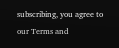subscribing, you agree to our Terms and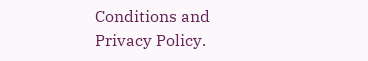Conditions and Privacy Policy.